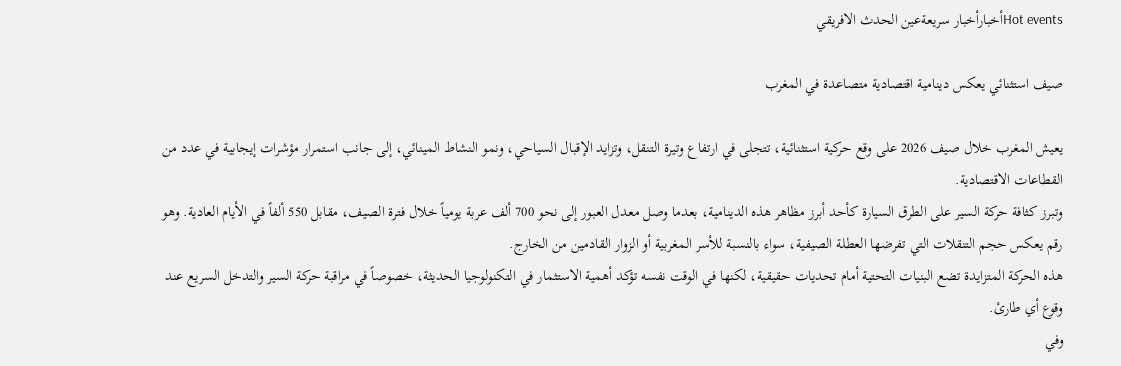Hot eventsأخبارأخبار سريعةعين الحدث الافريقي

صيف استثنائي يعكس دينامية اقتصادية متصاعدة في المغرب

يعيش المغرب خلال صيف 2026 على وقع حركية استثنائية، تتجلى في ارتفاع وتيرة التنقل، وتزايد الإقبال السياحي، ونمو النشاط المينائي، إلى جانب استمرار مؤشرات إيجابية في عدد من القطاعات الاقتصادية.
وتبرز كثافة حركة السير على الطرق السيارة كأحد أبرز مظاهر هذه الدينامية، بعدما وصل معدل العبور إلى نحو 700 ألف عربة يومياً خلال فترة الصيف، مقابل 550 ألفاً في الأيام العادية. وهو رقم يعكس حجم التنقلات التي تفرضها العطلة الصيفية، سواء بالنسبة للأسر المغربية أو الزوار القادمين من الخارج.
هذه الحركة المتزايدة تضع البنيات التحتية أمام تحديات حقيقية، لكنها في الوقت نفسه تؤكد أهمية الاستثمار في التكنولوجيا الحديثة، خصوصاً في مراقبة حركة السير والتدخل السريع عند وقوع أي طارئ.
وفي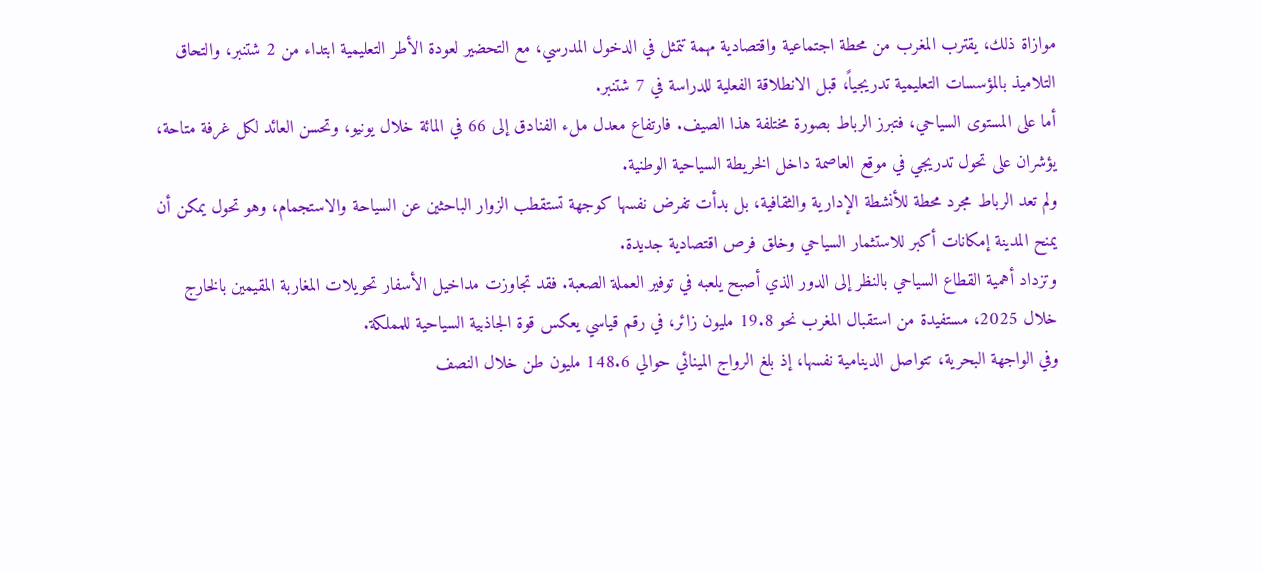موازاة ذلك، يقترب المغرب من محطة اجتماعية واقتصادية مهمة تتمثل في الدخول المدرسي، مع التحضير لعودة الأطر التعليمية ابتداء من 2 شتنبر، والتحاق التلاميذ بالمؤسسات التعليمية تدريجياً، قبل الانطلاقة الفعلية للدراسة في 7 شتنبر.
أما على المستوى السياحي، فتبرز الرباط بصورة مختلفة هذا الصيف. فارتفاع معدل ملء الفنادق إلى 66 في المائة خلال يونيو، وتحسن العائد لكل غرفة متاحة، يؤشران على تحول تدريجي في موقع العاصمة داخل الخريطة السياحية الوطنية.
ولم تعد الرباط مجرد محطة للأنشطة الإدارية والثقافية، بل بدأت تفرض نفسها كوجهة تستقطب الزوار الباحثين عن السياحة والاستجمام، وهو تحول يمكن أن يمنح المدينة إمكانات أكبر للاستثمار السياحي وخلق فرص اقتصادية جديدة.
وتزداد أهمية القطاع السياحي بالنظر إلى الدور الذي أصبح يلعبه في توفير العملة الصعبة. فقد تجاوزت مداخيل الأسفار تحويلات المغاربة المقيمين بالخارج خلال 2025، مستفيدة من استقبال المغرب نحو 19.8 مليون زائر، في رقم قياسي يعكس قوة الجاذبية السياحية للمملكة.
وفي الواجهة البحرية، تتواصل الدينامية نفسها، إذ بلغ الرواج المينائي حوالي 148.6 مليون طن خلال النصف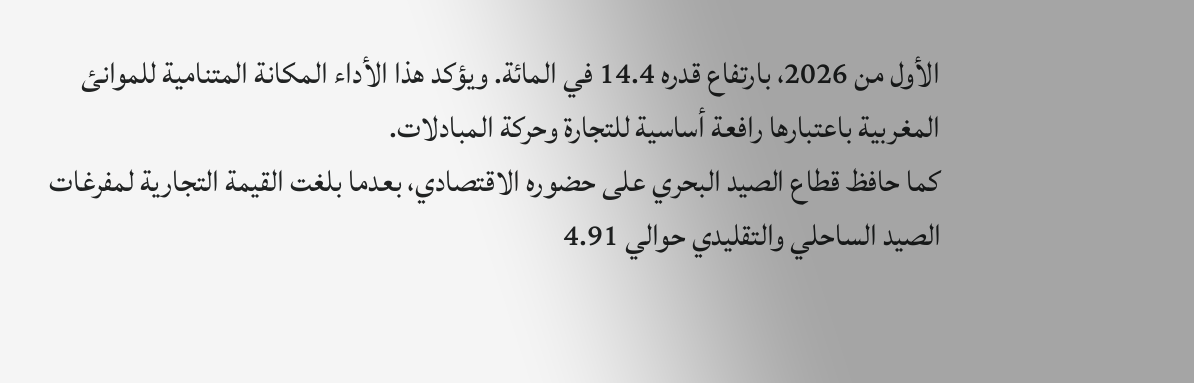الأول من 2026، بارتفاع قدره 14.4 في المائة. ويؤكد هذا الأداء المكانة المتنامية للموانئ المغربية باعتبارها رافعة أساسية للتجارة وحركة المبادلات.
كما حافظ قطاع الصيد البحري على حضوره الاقتصادي، بعدما بلغت القيمة التجارية لمفرغات الصيد الساحلي والتقليدي حوالي 4.91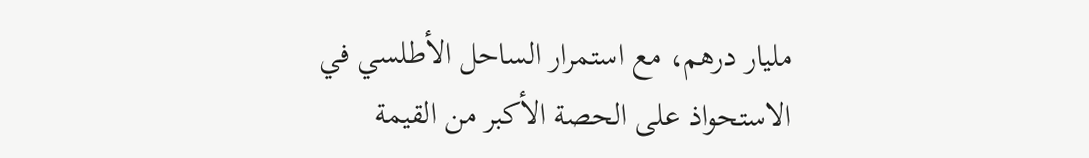مليار درهم، مع استمرار الساحل الأطلسي في الاستحواذ على الحصة الأكبر من القيمة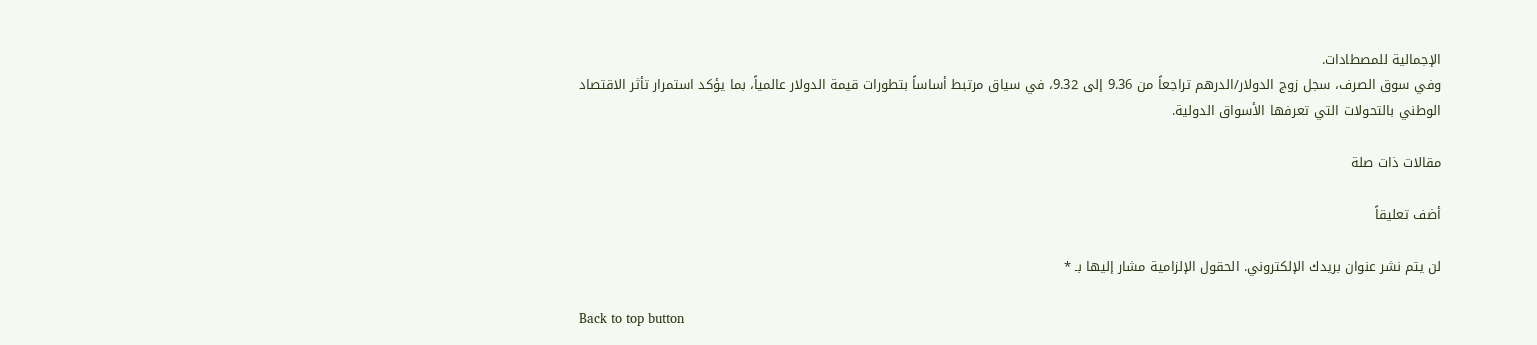الإجمالية للمصطادات.
وفي سوق الصرف، سجل زوج الدولار/الدرهم تراجعاً من 9.36 إلى 9.32، في سياق مرتبط أساساً بتطورات قيمة الدولار عالمياً، بما يؤكد استمرار تأثر الاقتصاد الوطني بالتحولات التي تعرفها الأسواق الدولية.

مقالات ذات صلة

أضف تعليقاً

لن يتم نشر عنوان بريدك الإلكتروني. الحقول الإلزامية مشار إليها بـ *

Back to top button